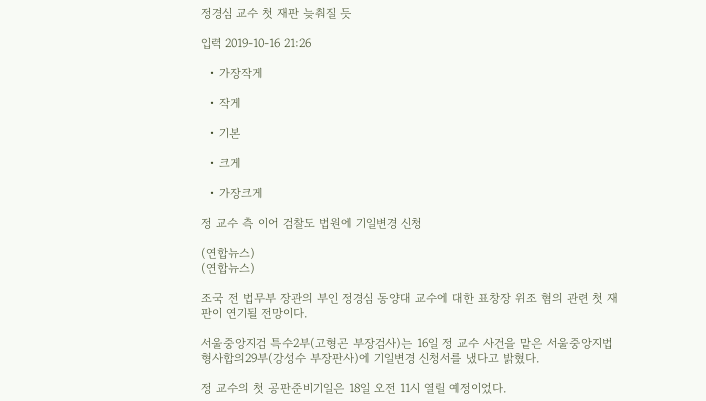정경심 교수 첫 재판 늦춰질 듯

입력 2019-10-16 21:26

  • 가장작게

  • 작게

  • 기본

  • 크게

  • 가장크게

정 교수 측 이어 검찰도 법원에 기일변경 신청

(연합뉴스)
(연합뉴스)

조국 전 법무부 장관의 부인 정경심 동양대 교수에 대한 표창장 위조 혐의 관련 첫 재판이 연기될 전망이다.

서울중앙지검 특수2부(고형곤 부장검사)는 16일 정 교수 사건을 맡은 서울중앙지법 형사합의29부(강성수 부장판사)에 기일변경 신청서를 냈다고 밝혔다.

정 교수의 첫 공판준비기일은 18일 오전 11시 열릴 예정이었다.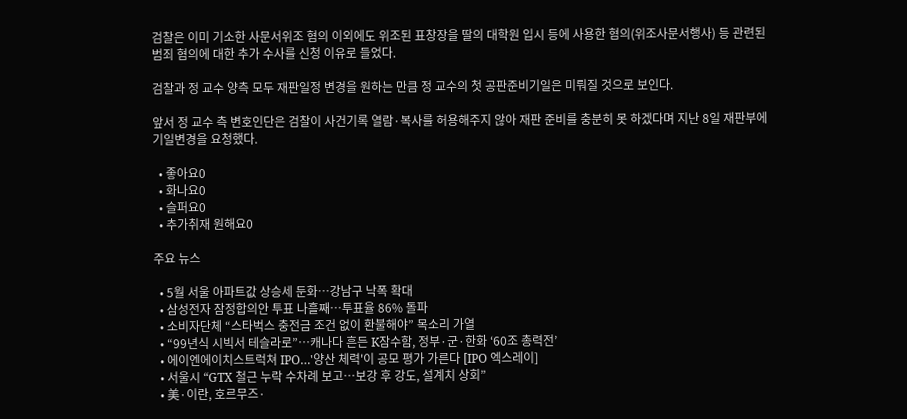검찰은 이미 기소한 사문서위조 혐의 이외에도 위조된 표창장을 딸의 대학원 입시 등에 사용한 혐의(위조사문서행사) 등 관련된 범죄 혐의에 대한 추가 수사를 신청 이유로 들었다.

검찰과 정 교수 양측 모두 재판일정 변경을 원하는 만큼 정 교수의 첫 공판준비기일은 미뤄질 것으로 보인다.

앞서 정 교수 측 변호인단은 검찰이 사건기록 열람·복사를 허용해주지 않아 재판 준비를 충분히 못 하겠다며 지난 8일 재판부에 기일변경을 요청했다.

  • 좋아요0
  • 화나요0
  • 슬퍼요0
  • 추가취재 원해요0

주요 뉴스

  • 5월 서울 아파트값 상승세 둔화⋯강남구 낙폭 확대
  • 삼성전자 잠정합의안 투표 나흘째…투표율 86% 돌파
  • 소비자단체 “스타벅스 충전금 조건 없이 환불해야” 목소리 가열
  • “99년식 시빅서 테슬라로”…캐나다 흔든 K잠수함, 정부·군·한화 ‘60조 총력전’
  • 에이엔에이치스트럭쳐 IPO…'양산 체력'이 공모 평가 가른다 [IPO 엑스레이]
  • 서울시 “GTX 철근 누락 수차례 보고⋯보강 후 강도, 설계치 상회”
  • 美·이란, 호르무즈·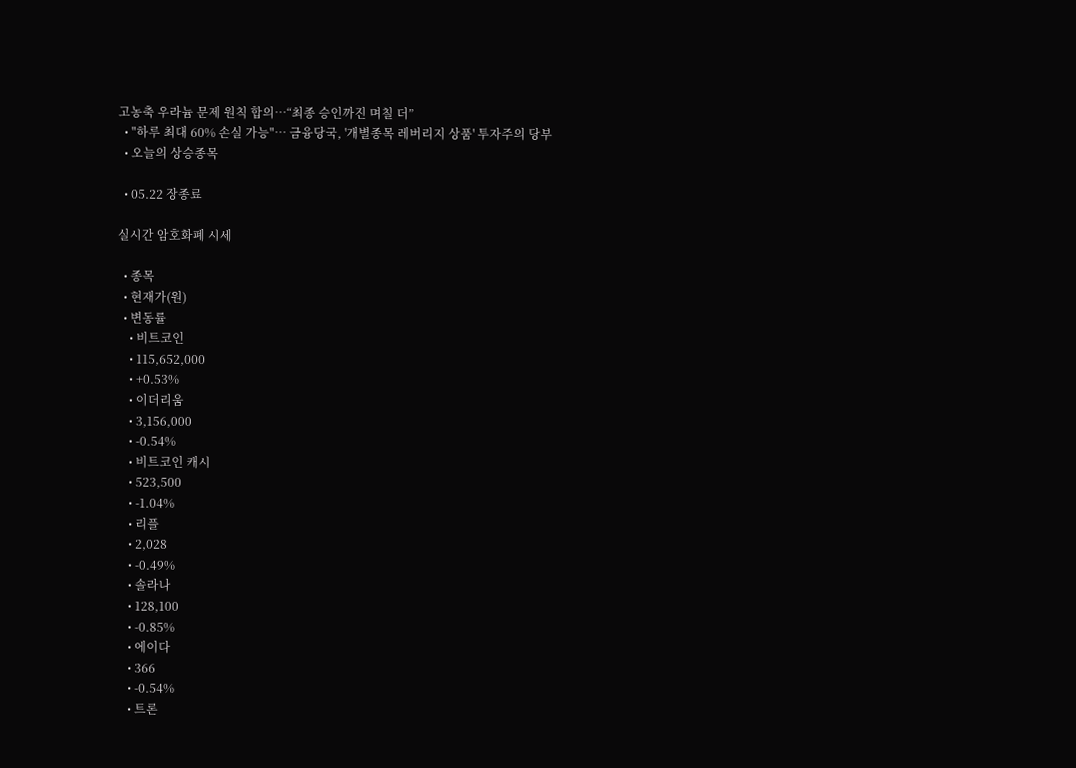고농축 우라늄 문제 원칙 합의…“최종 승인까진 며칠 더”
  • "하루 최대 60% 손실 가능"… 금융당국, '개별종목 레버리지 상품' 투자주의 당부
  • 오늘의 상승종목

  • 05.22 장종료

실시간 암호화폐 시세

  • 종목
  • 현재가(원)
  • 변동률
    • 비트코인
    • 115,652,000
    • +0.53%
    • 이더리움
    • 3,156,000
    • -0.54%
    • 비트코인 캐시
    • 523,500
    • -1.04%
    • 리플
    • 2,028
    • -0.49%
    • 솔라나
    • 128,100
    • -0.85%
    • 에이다
    • 366
    • -0.54%
    • 트론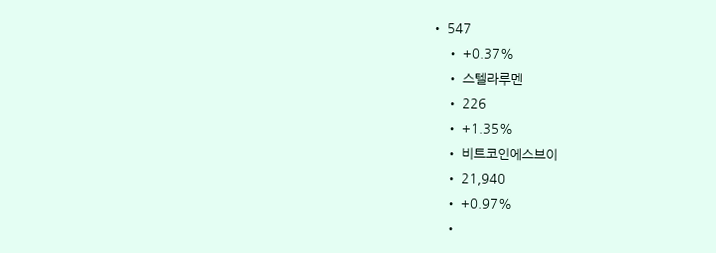• 547
    • +0.37%
    • 스텔라루멘
    • 226
    • +1.35%
    • 비트코인에스브이
    • 21,940
    • +0.97%
    •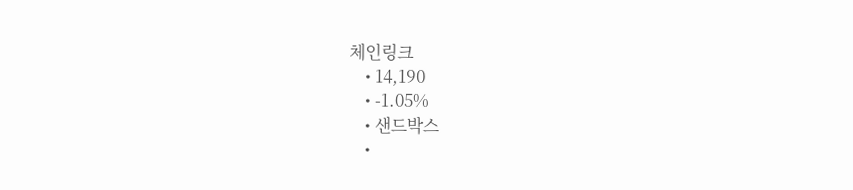체인링크
    • 14,190
    • -1.05%
    • 샌드박스
    •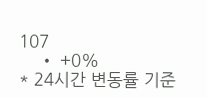107
    • +0%
* 24시간 변동률 기준